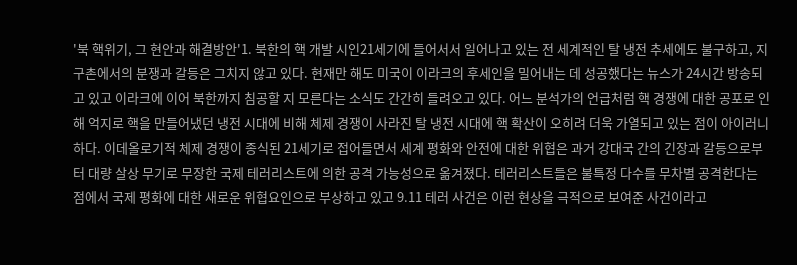'북 핵위기, 그 현안과 해결방안'1. 북한의 핵 개발 시인21세기에 들어서서 일어나고 있는 전 세계적인 탈 냉전 추세에도 불구하고, 지구촌에서의 분쟁과 갈등은 그치지 않고 있다. 현재만 해도 미국이 이라크의 후세인을 밀어내는 데 성공했다는 뉴스가 24시간 방송되고 있고 이라크에 이어 북한까지 침공할 지 모른다는 소식도 간간히 들려오고 있다. 어느 분석가의 언급처럼 핵 경쟁에 대한 공포로 인해 억지로 핵을 만들어냈던 냉전 시대에 비해 체제 경쟁이 사라진 탈 냉전 시대에 핵 확산이 오히려 더욱 가열되고 있는 점이 아이러니하다. 이데올로기적 체제 경쟁이 종식된 21세기로 접어들면서 세계 평화와 안전에 대한 위협은 과거 강대국 간의 긴장과 갈등으로부터 대량 살상 무기로 무장한 국제 테러리스트에 의한 공격 가능성으로 옮겨졌다. 테러리스트들은 불특정 다수를 무차별 공격한다는 점에서 국제 평화에 대한 새로운 위협요인으로 부상하고 있고 9.11 테러 사건은 이런 현상을 극적으로 보여준 사건이라고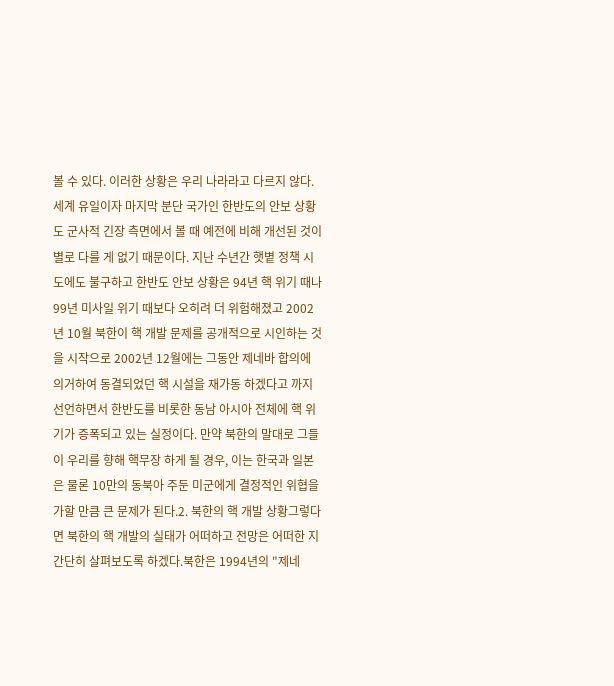볼 수 있다. 이러한 상황은 우리 나라라고 다르지 않다. 세계 유일이자 마지막 분단 국가인 한반도의 안보 상황도 군사적 긴장 측면에서 볼 때 예전에 비해 개선된 것이 별로 다를 게 없기 때문이다. 지난 수년간 햇볕 정책 시도에도 불구하고 한반도 안보 상황은 94년 핵 위기 때나 99년 미사일 위기 때보다 오히려 더 위험해졌고 2002년 10월 북한이 핵 개발 문제를 공개적으로 시인하는 것을 시작으로 2002년 12월에는 그동안 제네바 합의에 의거하여 동결되었던 핵 시설을 재가동 하겠다고 까지 선언하면서 한반도를 비롯한 동남 아시아 전체에 핵 위기가 증폭되고 있는 실정이다. 만약 북한의 말대로 그들이 우리를 향해 핵무장 하게 될 경우, 이는 한국과 일본은 물론 10만의 동북아 주둔 미군에게 결정적인 위협을 가할 만큼 큰 문제가 된다.2. 북한의 핵 개발 상황그렇다면 북한의 핵 개발의 실태가 어떠하고 전망은 어떠한 지 간단히 살펴보도록 하겠다.북한은 1994년의 "제네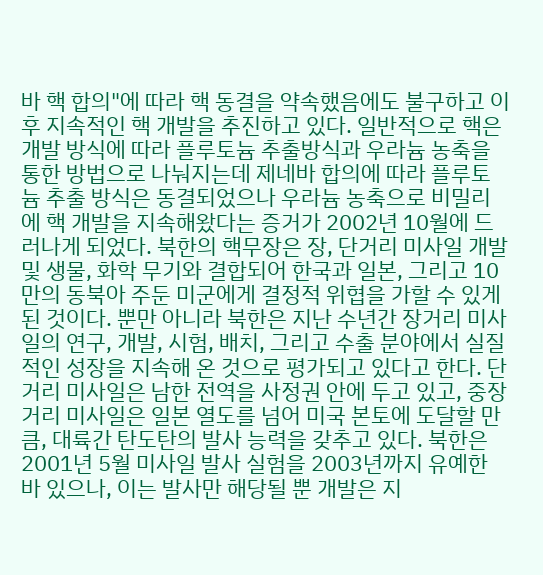바 핵 합의"에 따라 핵 동결을 약속했음에도 불구하고 이후 지속적인 핵 개발을 추진하고 있다. 일반적으로 핵은 개발 방식에 따라 플루토늄 추출방식과 우라늄 농축을 통한 방법으로 나눠지는데 제네바 합의에 따라 플루토늄 추출 방식은 동결되었으나 우라늄 농축으로 비밀리에 핵 개발을 지속해왔다는 증거가 2002년 10월에 드러나게 되었다. 북한의 핵무장은 장, 단거리 미사일 개발 및 생물, 화학 무기와 결합되어 한국과 일본, 그리고 10만의 동북아 주둔 미군에게 결정적 위협을 가할 수 있게 된 것이다. 뿐만 아니라 북한은 지난 수년간 장거리 미사일의 연구, 개발, 시험, 배치, 그리고 수출 분야에서 실질적인 성장을 지속해 온 것으로 평가되고 있다고 한다. 단거리 미사일은 남한 전역을 사정권 안에 두고 있고, 중장거리 미사일은 일본 열도를 넘어 미국 본토에 도달할 만큼, 대륙간 탄도탄의 발사 능력을 갖추고 있다. 북한은 2001년 5월 미사일 발사 실험을 2003년까지 유예한 바 있으나, 이는 발사만 해당될 뿐 개발은 지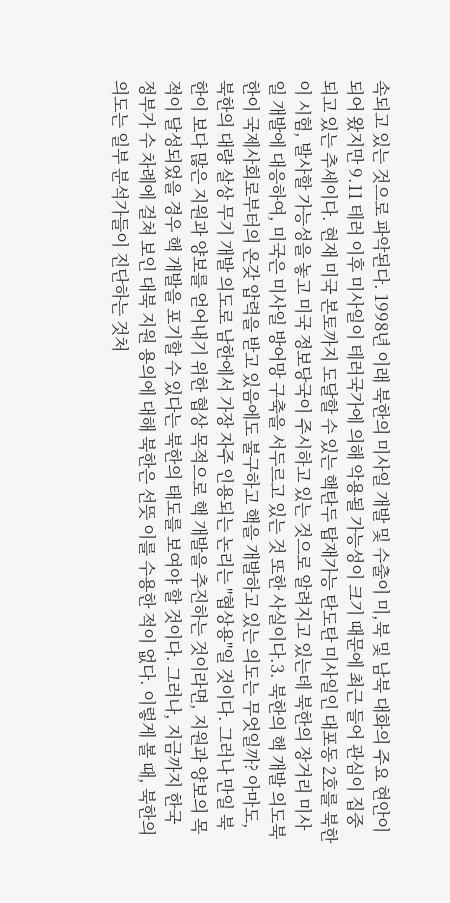속되고 있는 것으로 파악된다. 1998년 이래 북한의 미사일 개발 및 수출이 미,북 및 남북 대화의 주요 현안이 되어 왔지만 9.11 테러 이후 미사일이 테러국가에 의해 악용될 가능성이 크기 때문에 최근 들어 관심이 집중되고 있는 추세이다. 현재 미국 본토까지 도달할 수 있는 핵탄두 탑재가능 탄도탄 미사일인 대포동 2호를 북한이 시험, 발사할 가능성을 놓고 미국 정보당국이 주시하고 있는 것으로 알려지고 있는데 북한의 장거리 미사일 개발에 대응하여, 미국은 미사일 방어망 구축을 서두르고 있는 것 또한 사실이다.3. 북한의 핵 개발 의도북한이 국제사회로부터의 온갖 압력을 받고 있음에도 불구하고 핵을 개발하고 있는 의도는 무엇일까? 아마도, 북한의 대량 살상 무기 개발 의도로 남한에서 가장 자주 인용되는 논리는 "협상용"일 것이다. 그러나 만일 북한이 보다 많은 지원과 양보를 얻어내기 위한 협상 목적으로 핵 개발을 추진하는 것이라면, 지원과 양보의 목적이 달성되었을 경우 핵 개발을 포기할 수 있다는 북한의 태도를 보여야 할 것이다. 그러나, 지금까지 한국 정부가 수 차례에 걸쳐 보인 대북 지원 용의에 대해 북한은 선뜻 이를 수용한 적이 없다. 이렇게 볼 때, 북한의 의도는 일부 분석가들이 진단하는 것처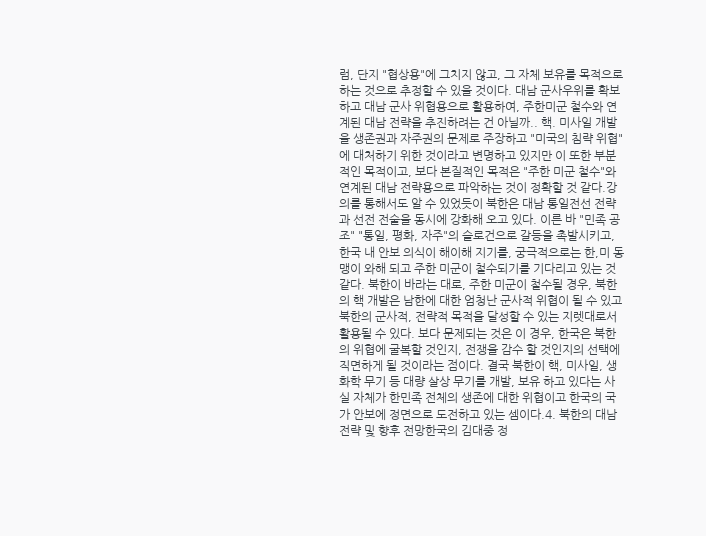럼, 단지 "협상용"에 그치지 않고, 그 자체 보유를 목적으로 하는 것으로 추정할 수 있을 것이다. 대남 군사우위를 확보하고 대남 군사 위협용으로 활용하여, 주한미군 철수와 연계된 대남 전략을 추진하려는 건 아닐까.. 핵. 미사일 개발을 생존권과 자주권의 문제로 주장하고 "미국의 침략 위협"에 대처하기 위한 것이라고 변명하고 있지만 이 또한 부분적인 목적이고, 보다 본질적인 목적은 "주한 미군 철수"와 연계된 대남 전략용으로 파악하는 것이 정확할 것 같다.강의를 통해서도 알 수 있었듯이 북한은 대남 통일전선 전략과 선전 전술을 동시에 강화해 오고 있다. 이른 바 "민족 공조" "통일, 평화, 자주"의 슬로건으로 갈등을 촉발시키고, 한국 내 안보 의식이 해이해 지기를, 궁극적으로는 한,미 동맹이 와해 되고 주한 미군이 철수되기를 기다리고 있는 것 같다. 북한이 바라는 대로, 주한 미군이 철수될 경우, 북한의 핵 개발은 남한에 대한 엄청난 군사적 위협이 될 수 있고 북한의 군사적, 전략적 목적을 달성할 수 있는 지렛대로서 활용될 수 있다. 보다 문제되는 것은 이 경우, 한국은 북한의 위협에 굴복할 것인지, 전쟁을 감수 할 것인지의 선택에 직면하게 될 것이라는 점이다. 결국 북한이 핵, 미사일, 생화학 무기 등 대량 살상 무기를 개발, 보유 하고 있다는 사실 자체가 한민족 전체의 생존에 대한 위협이고 한국의 국가 안보에 정면으로 도전하고 있는 셈이다.4. 북한의 대남 전략 및 향후 전망한국의 김대중 정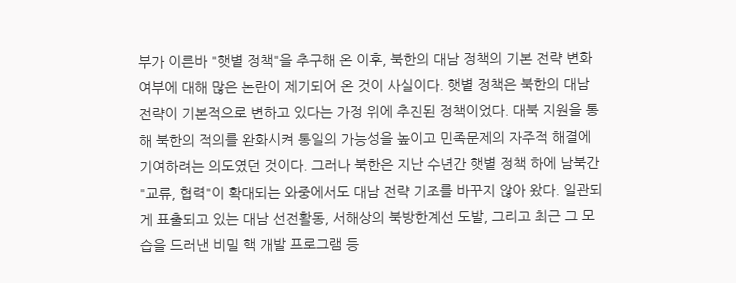부가 이른바 "햇볕 정책"을 추구해 온 이후, 북한의 대남 정책의 기본 전략 변화 여부에 대해 많은 논란이 제기되어 온 것이 사실이다. 햇볕 정책은 북한의 대남 전략이 기본적으로 변하고 있다는 가정 위에 추진된 정책이었다. 대북 지원을 통해 북한의 적의를 완화시켜 통일의 가능성을 높이고 민족문제의 자주적 해결에 기여하려는 의도였던 것이다. 그러나 북한은 지난 수년간 햇볕 정책 하에 남북간 "교류, 협력"이 확대되는 와중에서도 대남 전략 기조를 바꾸지 않아 왔다. 일관되게 표출되고 있는 대남 선전활동, 서해상의 북방한계선 도발, 그리고 최근 그 모습을 드러낸 비밀 핵 개발 프로그램 등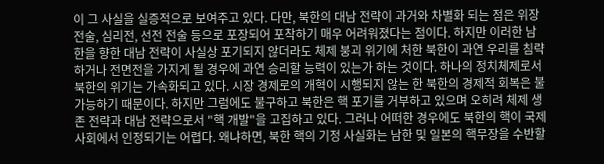이 그 사실을 실증적으로 보여주고 있다. 다만, 북한의 대남 전략이 과거와 차별화 되는 점은 위장전술, 심리전, 선전 전술 등으로 포장되어 포착하기 매우 어려워졌다는 점이다. 하지만 이러한 남한을 향한 대남 전략이 사실상 포기되지 않더라도 체제 붕괴 위기에 처한 북한이 과연 우리를 침략하거나 전면전을 가지게 될 경우에 과연 승리할 능력이 있는가 하는 것이다. 하나의 정치체제로서 북한의 위기는 가속화되고 있다. 시장 경제로의 개혁이 시행되지 않는 한 북한의 경제적 회복은 불가능하기 때문이다. 하지만 그럼에도 불구하고 북한은 핵 포기를 거부하고 있으며 오히려 체제 생존 전략과 대남 전략으로서 "핵 개발"을 고집하고 있다. 그러나 어떠한 경우에도 북한의 핵이 국제 사회에서 인정되기는 어렵다. 왜냐하면, 북한 핵의 기정 사실화는 남한 및 일본의 핵무장을 수반할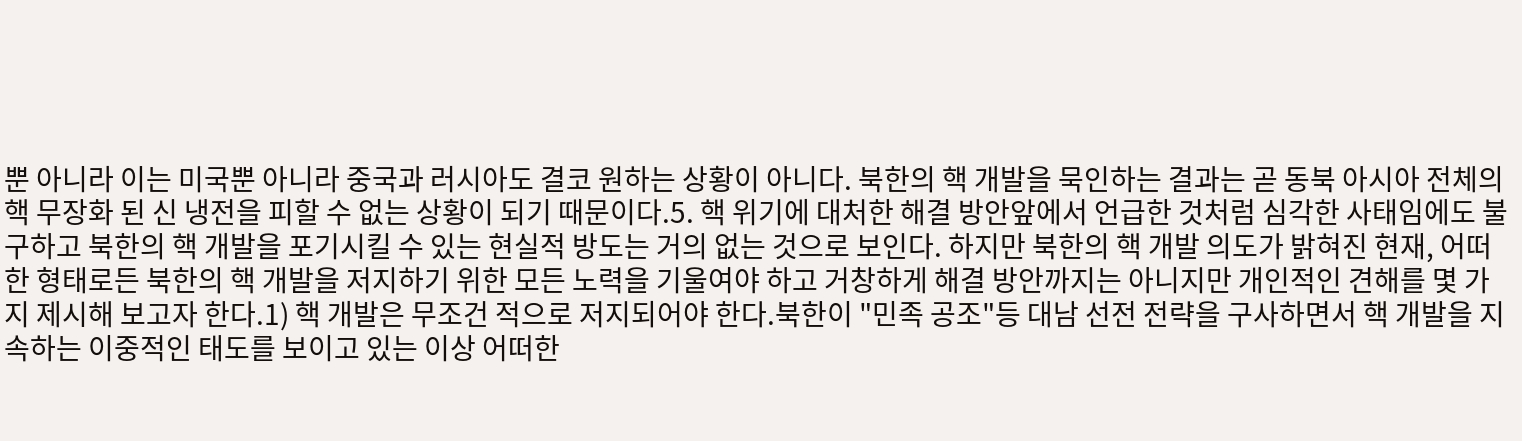뿐 아니라 이는 미국뿐 아니라 중국과 러시아도 결코 원하는 상황이 아니다. 북한의 핵 개발을 묵인하는 결과는 곧 동북 아시아 전체의 핵 무장화 된 신 냉전을 피할 수 없는 상황이 되기 때문이다.5. 핵 위기에 대처한 해결 방안앞에서 언급한 것처럼 심각한 사태임에도 불구하고 북한의 핵 개발을 포기시킬 수 있는 현실적 방도는 거의 없는 것으로 보인다. 하지만 북한의 핵 개발 의도가 밝혀진 현재, 어떠한 형태로든 북한의 핵 개발을 저지하기 위한 모든 노력을 기울여야 하고 거창하게 해결 방안까지는 아니지만 개인적인 견해를 몇 가지 제시해 보고자 한다.1) 핵 개발은 무조건 적으로 저지되어야 한다.북한이 "민족 공조"등 대남 선전 전략을 구사하면서 핵 개발을 지속하는 이중적인 태도를 보이고 있는 이상 어떠한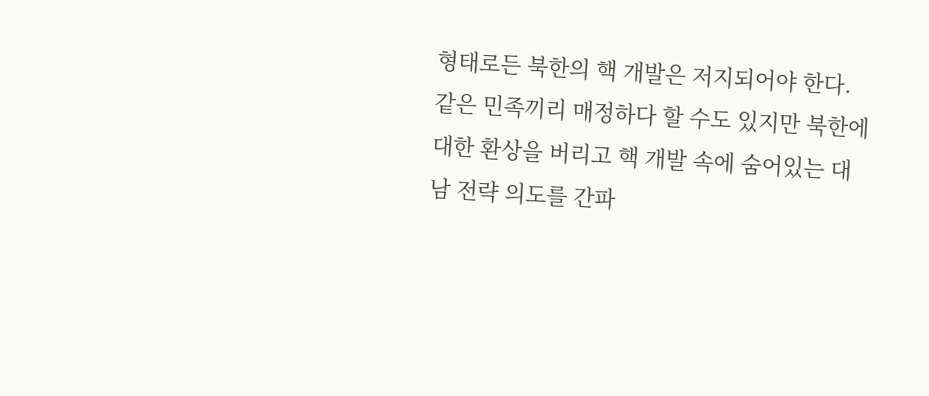형태로든 북한의 핵 개발은 저지되어야 한다. 같은 민족끼리 매정하다 할 수도 있지만 북한에 대한 환상을 버리고 핵 개발 속에 숨어있는 대남 전략 의도를 간파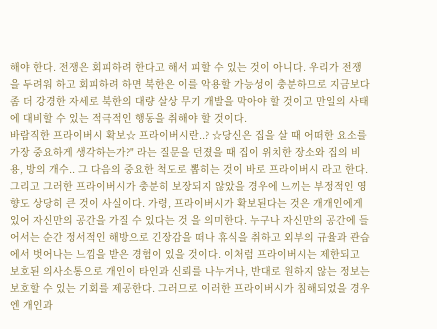해야 한다. 전쟁은 회피하려 한다고 해서 피할 수 있는 것이 아니다. 우리가 전쟁을 두려워 하고 회피하려 하면 북한은 이를 악용할 가능성이 충분하므로 지금보다 좀 더 강경한 자세로 북한의 대량 살상 무기 개발을 막아야 할 것이고 만일의 사태에 대비할 수 있는 적극적인 행동을 취해야 할 것이다.
바람직한 프라이버시 확보☆ 프라이버시란..? ☆당신은 집을 살 때 어떠한 요소를 가장 중요하게 생각하는가?" 라는 질문을 던졌을 때 집이 위치한 장소와 집의 비용, 방의 개수.. 그 다음의 중요한 척도로 뽑히는 것이 바로 프라이버시 라고 한다. 그리고 그러한 프라이버시가 충분히 보장되지 않았을 경우에 느끼는 부정적인 영향도 상당히 큰 것이 사실이다. 가령, 프라이버시가 확보된다는 것은 개개인에게 있어 자신만의 공간을 가질 수 있다는 것 을 의미한다. 누구나 자신만의 공간에 들어서는 순간 정서적인 해방으로 긴장감을 떠나 휴식을 취하고 외부의 규율과 관습에서 벗어나는 느낌을 받은 경험이 있을 것이다. 이처럼 프라이버시는 제한되고 보호된 의사소통으로 개인이 타인과 신뢰를 나누거나, 반대로 원하지 않는 정보는 보호할 수 있는 기회를 제공한다. 그러므로 이러한 프라이버시가 침해되었을 경우엔 개인과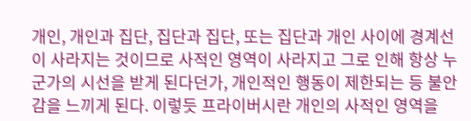개인, 개인과 집단, 집단과 집단, 또는 집단과 개인 사이에 경계선이 사라지는 것이므로 사적인 영역이 사라지고 그로 인해 항상 누군가의 시선을 받게 된다던가, 개인적인 행동이 제한되는 등 불안감을 느끼게 된다. 이렇듯 프라이버시란 개인의 사적인 영역을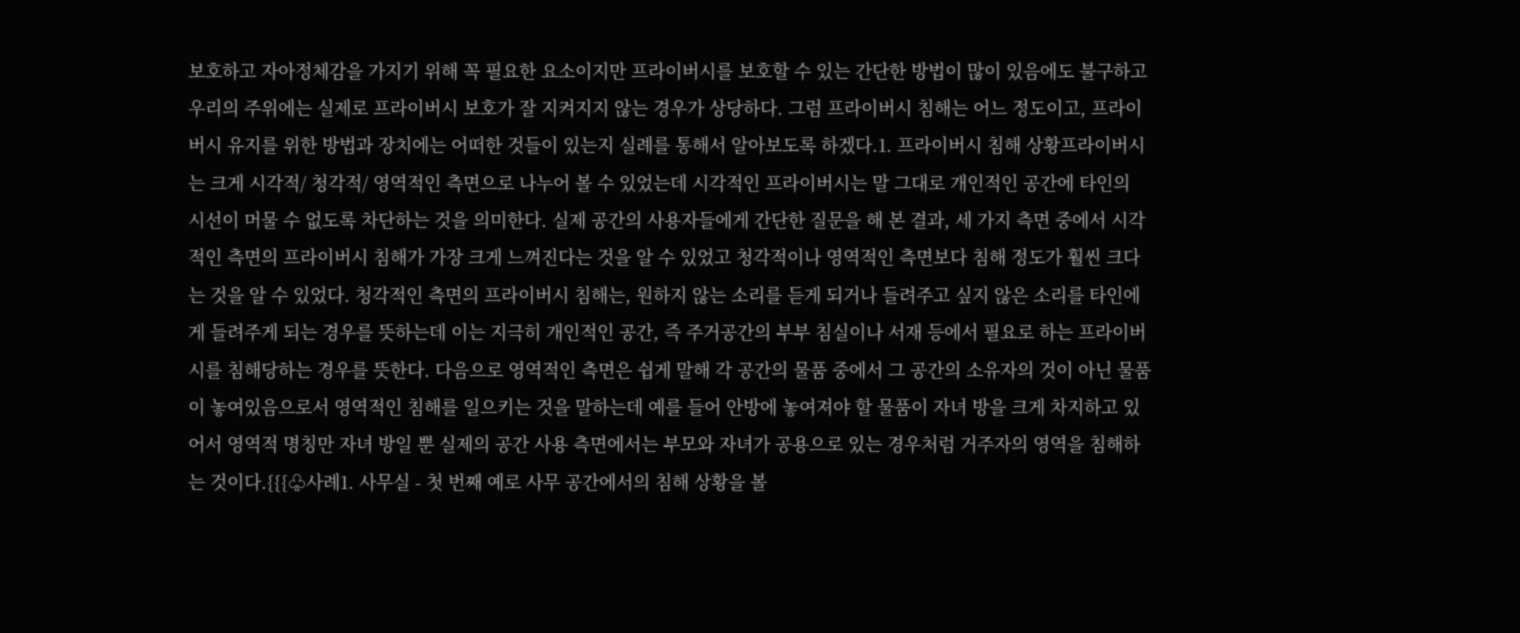보호하고 자아정체감을 가지기 위해 꼭 필요한 요소이지만 프라이버시를 보호할 수 있는 간단한 방법이 많이 있음에도 불구하고 우리의 주위에는 실제로 프라이버시 보호가 잘 지켜지지 않는 경우가 상당하다. 그럼 프라이버시 침해는 어느 정도이고, 프라이버시 유지를 위한 방법과 장치에는 어떠한 것들이 있는지 실례를 통해서 알아보도록 하겠다.1. 프라이버시 침해 상황프라이버시는 크게 시각적/ 청각적/ 영역적인 측면으로 나누어 볼 수 있었는데 시각적인 프라이버시는 말 그대로 개인적인 공간에 타인의 시선이 머물 수 없도록 차단하는 것을 의미한다. 실제 공간의 사용자들에게 간단한 질문을 해 본 결과, 세 가지 측면 중에서 시각적인 측면의 프라이버시 침해가 가장 크게 느껴진다는 것을 알 수 있었고 청각적이나 영역적인 측면보다 침해 정도가 훨씬 크다는 것을 알 수 있었다. 청각적인 측면의 프라이버시 침해는, 원하지 않는 소리를 듣게 되거나 들려주고 싶지 않은 소리를 타인에게 들려주게 되는 경우를 뜻하는데 이는 지극히 개인적인 공간, 즉 주거공간의 부부 침실이나 서재 등에서 필요로 하는 프라이버시를 침해당하는 경우를 뜻한다. 다음으로 영역적인 측면은 쉽게 말해 각 공간의 물품 중에서 그 공간의 소유자의 것이 아닌 물품이 놓여있음으로서 영역적인 침해를 일으키는 것을 말하는데 예를 들어 안방에 놓여져야 할 물품이 자녀 방을 크게 차지하고 있어서 영역적 명칭만 자녀 방일 뿐 실제의 공간 사용 측면에서는 부모와 자녀가 공용으로 있는 경우처럼 거주자의 영역을 침해하는 것이다.{{{♧사례1. 사무실 - 첫 번째 예로 사무 공간에서의 침해 상황을 볼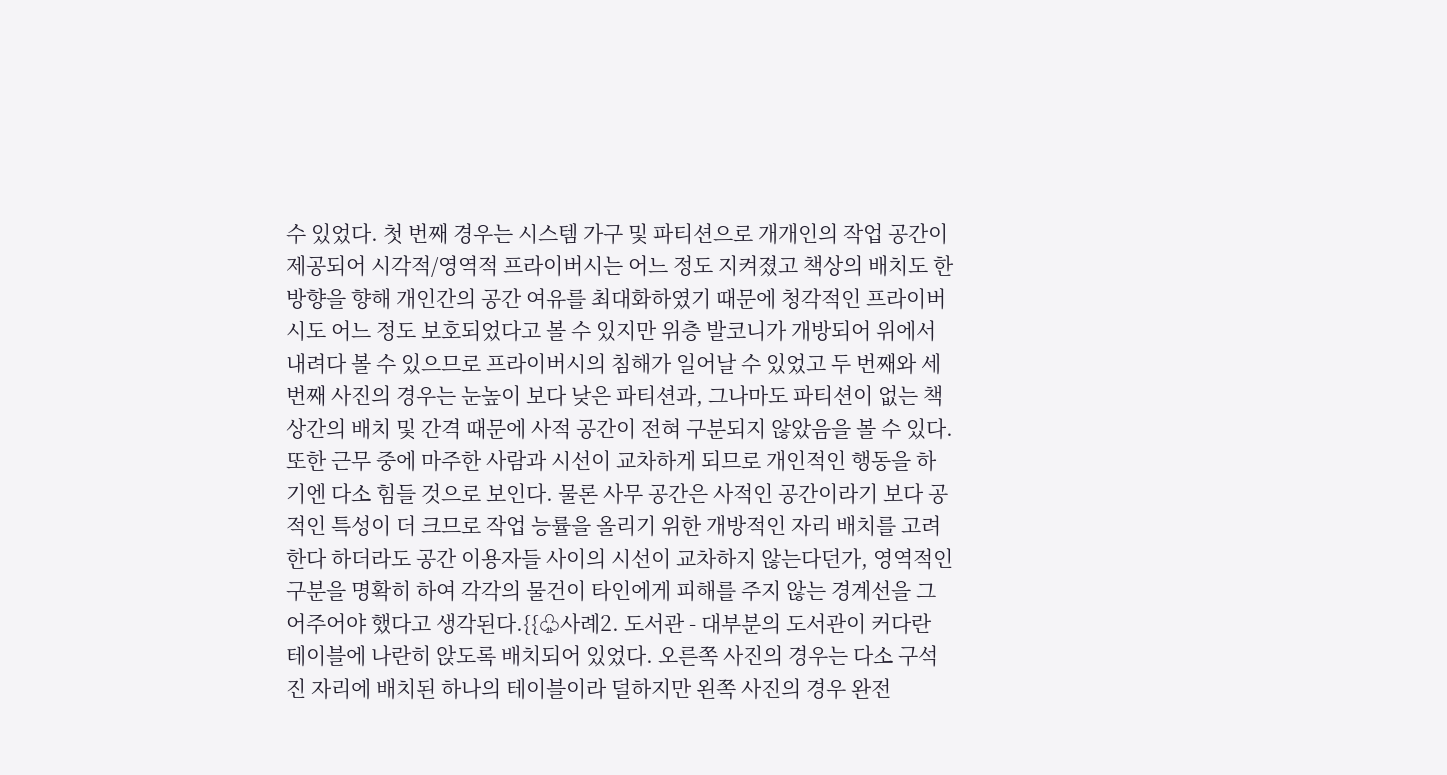수 있었다. 첫 번째 경우는 시스템 가구 및 파티션으로 개개인의 작업 공간이 제공되어 시각적/영역적 프라이버시는 어느 정도 지켜졌고 책상의 배치도 한 방향을 향해 개인간의 공간 여유를 최대화하였기 때문에 청각적인 프라이버시도 어느 정도 보호되었다고 볼 수 있지만 위층 발코니가 개방되어 위에서 내려다 볼 수 있으므로 프라이버시의 침해가 일어날 수 있었고 두 번째와 세 번째 사진의 경우는 눈높이 보다 낮은 파티션과, 그나마도 파티션이 없는 책상간의 배치 및 간격 때문에 사적 공간이 전혀 구분되지 않았음을 볼 수 있다. 또한 근무 중에 마주한 사람과 시선이 교차하게 되므로 개인적인 행동을 하기엔 다소 힘들 것으로 보인다. 물론 사무 공간은 사적인 공간이라기 보다 공적인 특성이 더 크므로 작업 능률을 올리기 위한 개방적인 자리 배치를 고려한다 하더라도 공간 이용자들 사이의 시선이 교차하지 않는다던가, 영역적인 구분을 명확히 하여 각각의 물건이 타인에게 피해를 주지 않는 경계선을 그어주어야 했다고 생각된다.{{♧사례2. 도서관 - 대부분의 도서관이 커다란 테이블에 나란히 앉도록 배치되어 있었다. 오른쪽 사진의 경우는 다소 구석진 자리에 배치된 하나의 테이블이라 덜하지만 왼쪽 사진의 경우 완전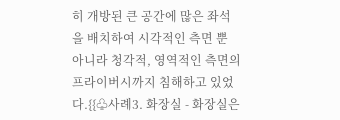히 개방된 큰 공간에 많은 좌석을 배치하여 시각적인 측면 뿐 아니라 청각적, 영역적인 측면의 프라이버시까지 침해하고 있었다.{{♧사례3. 화장실 - 화장실은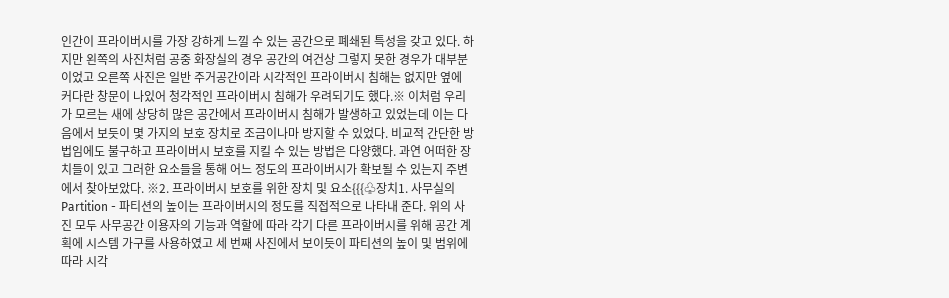인간이 프라이버시를 가장 강하게 느낄 수 있는 공간으로 폐쇄된 특성을 갖고 있다. 하지만 왼쪽의 사진처럼 공중 화장실의 경우 공간의 여건상 그렇지 못한 경우가 대부분이었고 오른쪽 사진은 일반 주거공간이라 시각적인 프라이버시 침해는 없지만 옆에 커다란 창문이 나있어 청각적인 프라이버시 침해가 우려되기도 했다.※ 이처럼 우리가 모르는 새에 상당히 많은 공간에서 프라이버시 침해가 발생하고 있었는데 이는 다음에서 보듯이 몇 가지의 보호 장치로 조금이나마 방지할 수 있었다. 비교적 간단한 방법임에도 불구하고 프라이버시 보호를 지킬 수 있는 방법은 다양했다. 과연 어떠한 장치들이 있고 그러한 요소들을 통해 어느 정도의 프라이버시가 확보될 수 있는지 주변에서 찾아보았다. ※2. 프라이버시 보호를 위한 장치 및 요소{{{♧장치1. 사무실의 Partition - 파티션의 높이는 프라이버시의 정도를 직접적으로 나타내 준다. 위의 사진 모두 사무공간 이용자의 기능과 역할에 따라 각기 다른 프라이버시를 위해 공간 계획에 시스템 가구를 사용하였고 세 번째 사진에서 보이듯이 파티션의 높이 및 범위에 따라 시각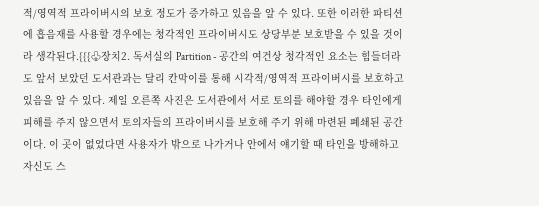적/영역적 프라이버시의 보호 정도가 증가하고 있음을 알 수 있다. 또한 이러한 파티션에 흡음재를 사용할 경우에는 청각적인 프라이버시도 상당부분 보호받을 수 있을 것이라 생각된다.{{{♧장치2. 독서실의 Partition - 공간의 여건상 청각적인 요소는 힘들더라도 앞서 보았던 도서관과는 달리 칸막이를 통해 시각적/영역적 프라이버시를 보호하고 있음을 알 수 있다. 제일 오른쪽 사진은 도서관에서 서로 토의를 해야할 경우 타인에게 피해를 주지 않으면서 토의자들의 프라이버시를 보호해 주기 위해 마련된 폐쇄된 공간이다. 이 곳이 없었다면 사용자가 밖으로 나가거나 안에서 얘기할 때 타인을 방해하고 자신도 스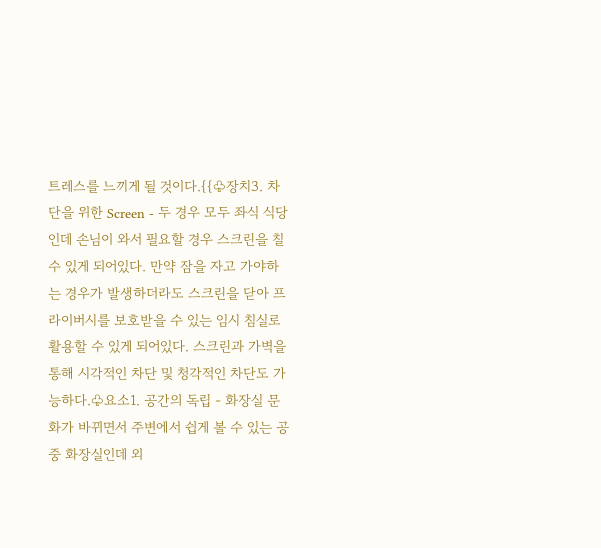트레스를 느끼게 될 것이다.{{♧장치3. 차단을 위한 Screen - 두 경우 모두 좌식 식당인데 손님이 와서 필요할 경우 스크린을 칠 수 있게 되어있다. 만약 잠을 자고 가야하는 경우가 발생하더라도 스크린을 닫아 프라이버시를 보호받을 수 있는 임시 침실로 활용할 수 있게 되어있다. 스크린과 가벽을 통해 시각적인 차단 및 청각적인 차단도 가능하다.♧요소1. 공간의 독립 - 화장실 문화가 바뀌면서 주변에서 쉽게 볼 수 있는 공중 화장실인데 외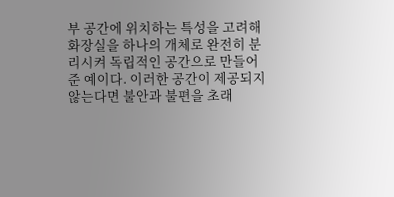부 공간에 위치하는 특성을 고려해 화장실을 하나의 개체로 완전히 분리시켜 독립적인 공간으로 만들어 준 예이다. 이러한 공간이 제공되지 않는다면 불안과 불편을 초래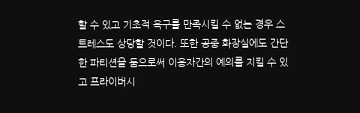할 수 있고 기초적 욕구를 만족시킬 수 없는 경우 스트레스도 상당할 것이다. 또한 공중 화장실에도 간단한 파티션을 둠으로써 이용자간의 예의를 지킬 수 있고 프라이버시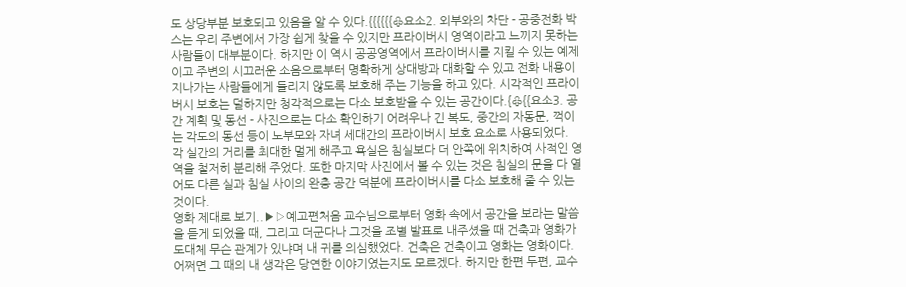도 상당부분 보호되고 있음을 알 수 있다.{{{{{{♧요소2. 외부와의 차단 - 공중전화 박스는 우리 주변에서 가장 쉽게 찾을 수 있지만 프라이버시 영역이라고 느끼지 못하는 사람들이 대부분이다. 하지만 이 역시 공공영역에서 프라이버시를 지킬 수 있는 예제이고 주변의 시끄러운 소음으로부터 명확하게 상대방과 대화할 수 있고 전화 내용이 지나가는 사람들에게 들리지 않도록 보호해 주는 기능을 하고 있다. 시각적인 프라이버시 보호는 덜하지만 청각적으로는 다소 보호받을 수 있는 공간이다.{♧{{요소3. 공간 계획 및 동선 - 사진으로는 다소 확인하기 어려우나 긴 복도, 중간의 자동문, 꺽이는 각도의 동선 등이 노부모와 자녀 세대간의 프라이버시 보호 요소로 사용되었다. 각 실간의 거리를 최대한 멀게 해주고 욕실은 침실보다 더 안쪽에 위치하여 사적인 영역을 철저히 분리해 주었다. 또한 마지막 사진에서 볼 수 있는 것은 침실의 문을 다 열어도 다른 실과 침실 사이의 완충 공간 덕분에 프라이버시를 다소 보호해 줄 수 있는 것이다.
영화 제대로 보기..▶▷예고편처음 교수님으로부터 영화 속에서 공간을 보라는 말씀을 듣게 되었을 때, 그리고 더군다나 그것을 조별 발표로 내주셨을 때 건축과 영화가 도대체 무슨 관계가 있냐며 내 귀를 의심했었다. 건축은 건축이고 영화는 영화이다. 어쩌면 그 때의 내 생각은 당연한 이야기였는지도 모르겠다. 하지만 한편 두편, 교수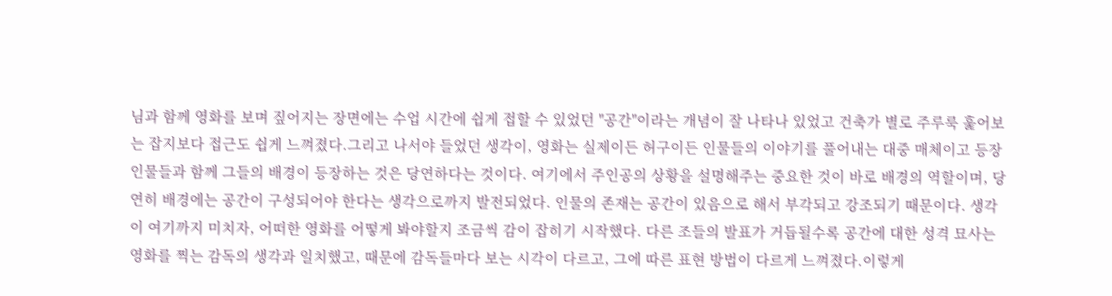님과 함께 영화를 보며 짚어지는 장면에는 수업 시간에 쉽게 접할 수 있었던 "공간"이라는 개념이 잘 나타나 있었고 건축가 별로 주루룩 훑어보는 잡지보다 접근도 쉽게 느껴졌다.그리고 나서야 들었던 생각이, 영화는 실제이든 허구이든 인물들의 이야기를 풀어내는 대중 매체이고 등장 인물들과 함께 그들의 배경이 등장하는 것은 당연하다는 것이다. 여기에서 주인공의 상황을 설명해주는 중요한 것이 바로 배경의 역할이며, 당연히 배경에는 공간이 구성되어야 한다는 생각으로까지 발전되었다. 인물의 존재는 공간이 있음으로 해서 부각되고 강조되기 때문이다. 생각이 여기까지 미치자, 어떠한 영화를 어떻게 봐야할지 조금씩 감이 잡히기 시작했다. 다른 조들의 발표가 거듭될수록 공간에 대한 성격 묘사는 영화를 찍는 감독의 생각과 일치했고, 때문에 감독들마다 보는 시각이 다르고, 그에 따른 표현 방법이 다르게 느껴졌다.이렇게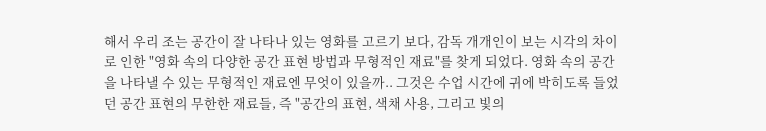해서 우리 조는 공간이 잘 나타나 있는 영화를 고르기 보다, 감독 개개인이 보는 시각의 차이로 인한 "영화 속의 다양한 공간 표현 방법과 무형적인 재료"를 찾게 되었다. 영화 속의 공간을 나타낼 수 있는 무형적인 재료엔 무엇이 있을까.. 그것은 수업 시간에 귀에 박히도록 들었던 공간 표현의 무한한 재료들, 즉 "공간의 표현, 색채 사용, 그리고 빛의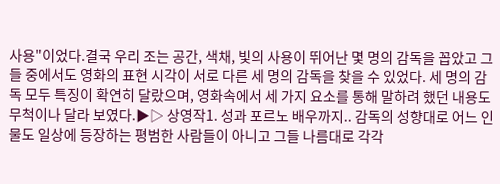사용"이었다.결국 우리 조는 공간, 색채, 빛의 사용이 뛰어난 몇 명의 감독을 꼽았고 그들 중에서도 영화의 표현 시각이 서로 다른 세 명의 감독을 찾을 수 있었다. 세 명의 감독 모두 특징이 확연히 달랐으며, 영화속에서 세 가지 요소를 통해 말하려 했던 내용도 무척이나 달라 보였다.▶▷ 상영작1. 성과 포르노 배우까지.. 감독의 성향대로 어느 인물도 일상에 등장하는 평범한 사람들이 아니고 그들 나름대로 각각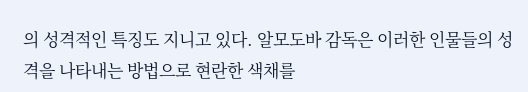의 성격적인 특징도 지니고 있다. 알모도바 감독은 이러한 인물들의 성격을 나타내는 방법으로 현란한 색채를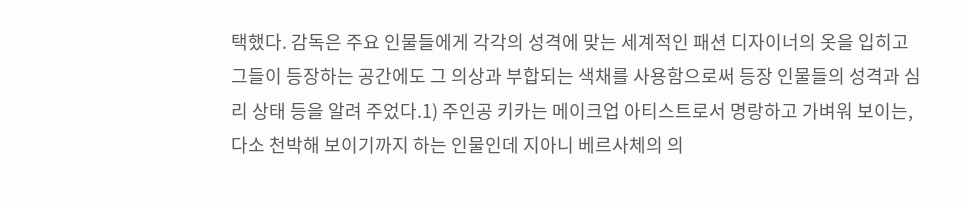택했다. 감독은 주요 인물들에게 각각의 성격에 맞는 세계적인 패션 디자이너의 옷을 입히고 그들이 등장하는 공간에도 그 의상과 부합되는 색채를 사용함으로써 등장 인물들의 성격과 심리 상태 등을 알려 주었다.1) 주인공 키카는 메이크업 아티스트로서 명랑하고 가벼워 보이는, 다소 천박해 보이기까지 하는 인물인데 지아니 베르사체의 의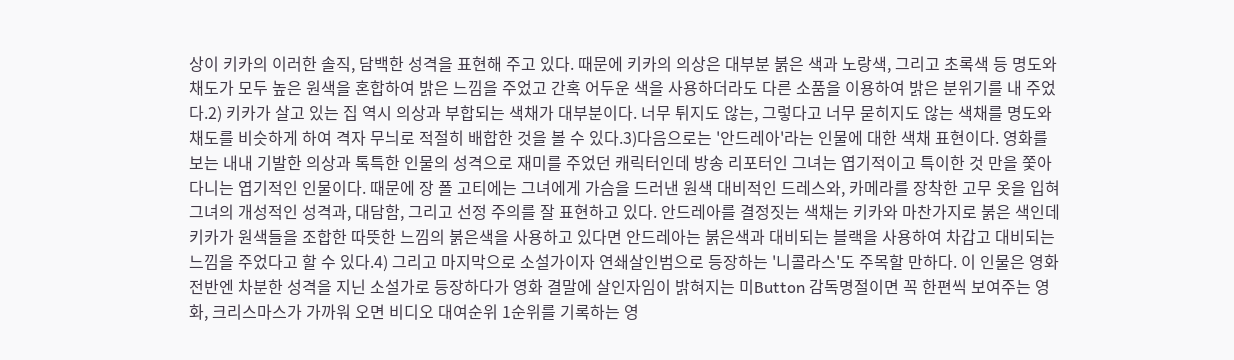상이 키카의 이러한 솔직, 담백한 성격을 표현해 주고 있다. 때문에 키카의 의상은 대부분 붉은 색과 노랑색, 그리고 초록색 등 명도와 채도가 모두 높은 원색을 혼합하여 밝은 느낌을 주었고 간혹 어두운 색을 사용하더라도 다른 소품을 이용하여 밝은 분위기를 내 주었다.2) 키카가 살고 있는 집 역시 의상과 부합되는 색채가 대부분이다. 너무 튀지도 않는, 그렇다고 너무 묻히지도 않는 색채를 명도와 채도를 비슷하게 하여 격자 무늬로 적절히 배합한 것을 볼 수 있다.3)다음으로는 '안드레아'라는 인물에 대한 색채 표현이다. 영화를 보는 내내 기발한 의상과 톡특한 인물의 성격으로 재미를 주었던 캐릭터인데 방송 리포터인 그녀는 엽기적이고 특이한 것 만을 쫓아다니는 엽기적인 인물이다. 때문에 장 폴 고티에는 그녀에게 가슴을 드러낸 원색 대비적인 드레스와, 카메라를 장착한 고무 옷을 입혀 그녀의 개성적인 성격과, 대담함, 그리고 선정 주의를 잘 표현하고 있다. 안드레아를 결정짓는 색채는 키카와 마찬가지로 붉은 색인데 키카가 원색들을 조합한 따뜻한 느낌의 붉은색을 사용하고 있다면 안드레아는 붉은색과 대비되는 블랙을 사용하여 차갑고 대비되는 느낌을 주었다고 할 수 있다.4) 그리고 마지막으로 소설가이자 연쇄살인범으로 등장하는 '니콜라스'도 주목할 만하다. 이 인물은 영화 전반엔 차분한 성격을 지닌 소설가로 등장하다가 영화 결말에 살인자임이 밝혀지는 미Button 감독명절이면 꼭 한편씩 보여주는 영화, 크리스마스가 가까워 오면 비디오 대여순위 1순위를 기록하는 영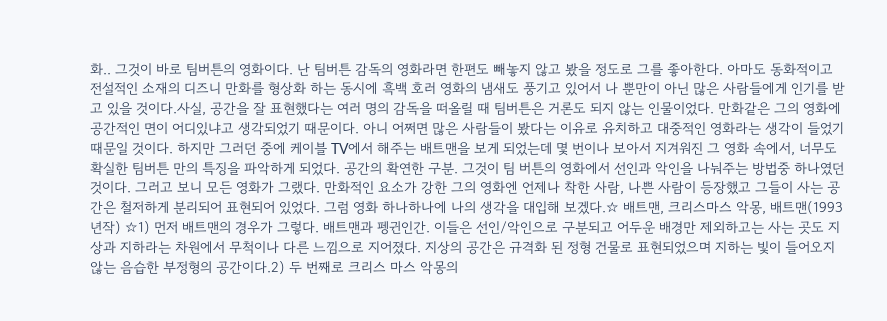화.. 그것이 바로 팀버튼의 영화이다. 난 팀버튼 감독의 영화라면 한편도 빼놓지 않고 봤을 정도로 그를 좋아한다. 아마도 동화적이고 전설적인 소재의 디즈니 만화를 형상화 하는 동시에 흑백 호러 영화의 냄새도 풍기고 있어서 나 뿐만이 아닌 많은 사람들에게 인기를 받고 있을 것이다.사실, 공간을 잘 표현했다는 여러 명의 감독을 떠올릴 때 팀버튼은 거론도 되지 않는 인물이었다. 만화같은 그의 영화에 공간적인 면이 어디있냐고 생각되었기 때문이다. 아니 어쩌면 많은 사람들이 봤다는 이유로 유치하고 대중적인 영화라는 생각이 들었기 때문일 것이다. 하지만 그러던 중에 케이블 TV에서 해주는 배트맨을 보게 되었는데 몇 번이나 보아서 지겨워진 그 영화 속에서, 너무도 확실한 팀버튼 만의 특징을 파악하게 되었다. 공간의 확연한 구분. 그것이 팀 버튼의 영화에서 선인과 악인을 나눠주는 방법중 하나였던 것이다. 그러고 보니 모든 영화가 그랬다. 만화적인 요소가 강한 그의 영화엔 언제나 착한 사람, 나쁜 사람이 등장했고 그들이 사는 공간은 철저하게 분리되어 표현되어 있었다. 그럼 영화 하나하나에 나의 생각을 대입해 보겠다.☆ 배트맨, 크리스마스 악몽, 배트맨(1993년작) ☆1) 먼저 배트맨의 경우가 그렇다. 배트맨과 펭귄인간. 이들은 선인/악인으로 구분되고 어두운 배경만 제외하고는 사는 곳도 지상과 지하라는 차원에서 무척이나 다른 느낌으로 지어졌다. 지상의 공간은 규격화 된 정형 건물로 표현되었으며 지하는 빛이 들어오지 않는 음습한 부정형의 공간이다.2) 두 번째로 크리스 마스 악몽의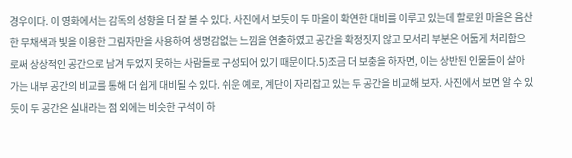경우이다. 이 영화에서는 감독의 성향을 더 잘 볼 수 있다. 사진에서 보듯이 두 마을이 확연한 대비를 이루고 있는데 할로윈 마을은 음산한 무채색과 빛을 이용한 그림자만을 사용하여 생명감없는 느낌을 연출하였고 공간을 확정짓지 않고 모서리 부분은 어둡게 처리함으로써 상상적인 공간으로 남겨 두었지 못하는 사람들로 구성되어 있기 때문이다.5)조금 더 보충을 하자면, 이는 상반된 인물들이 살아가는 내부 공간의 비교를 통해 더 쉽게 대비될 수 있다. 쉬운 예로, 계단이 자리잡고 있는 두 공간을 비교해 보자. 사진에서 보면 알 수 있듯이 두 공간은 실내라는 점 외에는 비슷한 구석이 하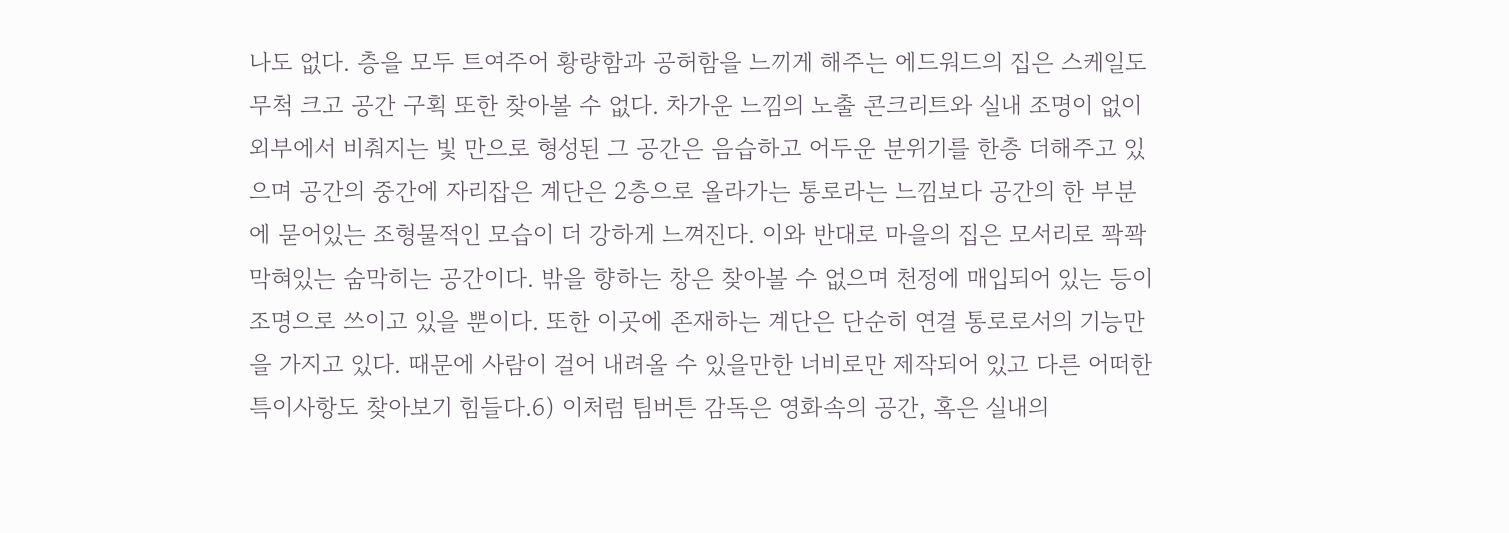나도 없다. 층을 모두 트여주어 황량함과 공허함을 느끼게 해주는 에드워드의 집은 스케일도 무척 크고 공간 구획 또한 찾아볼 수 없다. 차가운 느낌의 노출 콘크리트와 실내 조명이 없이 외부에서 비춰지는 빛 만으로 형성된 그 공간은 음습하고 어두운 분위기를 한층 더해주고 있으며 공간의 중간에 자리잡은 계단은 2층으로 올라가는 통로라는 느낌보다 공간의 한 부분에 묻어있는 조형물적인 모습이 더 강하게 느껴진다. 이와 반대로 마을의 집은 모서리로 꽉꽉 막혀있는 숨막히는 공간이다. 밖을 향하는 창은 찾아볼 수 없으며 천정에 매입되어 있는 등이 조명으로 쓰이고 있을 뿐이다. 또한 이곳에 존재하는 계단은 단순히 연결 통로로서의 기능만을 가지고 있다. 때문에 사람이 걸어 내려올 수 있을만한 너비로만 제작되어 있고 다른 어떠한 특이사항도 찾아보기 힘들다.6) 이처럼 팀버튼 감독은 영화속의 공간, 혹은 실내의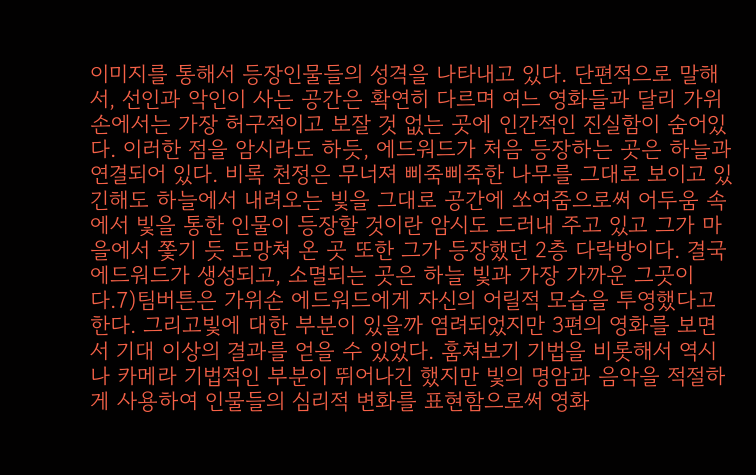이미지를 통해서 등장인물들의 성격을 나타내고 있다. 단편적으로 말해서, 선인과 악인이 사는 공간은 확연히 다르며 여느 영화들과 달리 가위손에서는 가장 허구적이고 보잘 것 없는 곳에 인간적인 진실함이 숨어있다. 이러한 점을 암시라도 하듯, 에드워드가 처음 등장하는 곳은 하늘과 연결되어 있다. 비록 천정은 무너져 삐죽삐죽한 나무를 그대로 보이고 있긴해도 하늘에서 내려오는 빛을 그대로 공간에 쏘여줌으로써 어두움 속에서 빛을 통한 인물이 등장할 것이란 암시도 드러내 주고 있고 그가 마을에서 쫓기 듯 도망쳐 온 곳 또한 그가 등장했던 2층 다락방이다. 결국 에드워드가 생성되고, 소멸되는 곳은 하늘 빛과 가장 가까운 그곳이다.7)팀버튼은 가위손 에드워드에게 자신의 어릴적 모습을 투영했다고 한다. 그리고빛에 대한 부분이 있을까 염려되었지만 3편의 영화를 보면서 기대 이상의 결과를 얻을 수 있었다. 훔쳐보기 기법을 비롯해서 역시나 카메라 기법적인 부분이 뛰어나긴 했지만 빛의 명암과 음악을 적절하게 사용하여 인물들의 심리적 변화를 표현함으로써 영화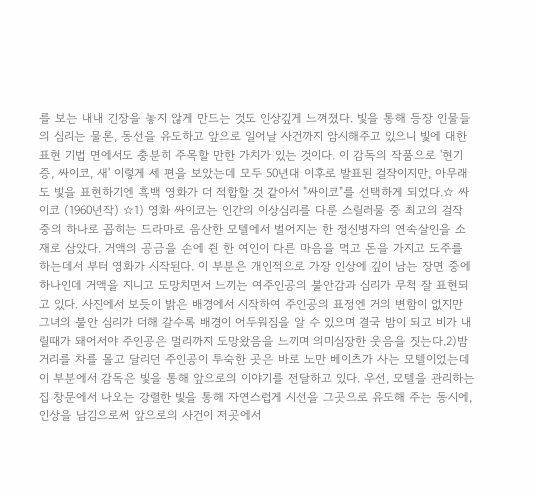를 보는 내내 긴장을 놓지 않게 만드는 것도 인상깊게 느껴졌다. 빛을 통해 등장 인물들의 심리는 물론, 동선을 유도하고 앞으로 일어날 사건까지 암시해주고 있으니 빛에 대한 표현 기법 면에서도 충분히 주목할 만한 가치가 있는 것이다. 이 감독의 작품으로 '현기증, 싸이코, 새' 이렇게 세 편을 보았는데 모두 50년대 이후로 발표된 걸작이지만, 아무래도 빛을 표현하기엔 흑백 영화가 더 적합할 것 같아서 "싸이코"를 선택하게 되었다.☆ 싸이코 (1960년작) ☆1) 영화 싸이코는 인간의 이상심리를 다룬 스릴러물 중 최고의 걸작 중의 하나로 꼽히는 드라마로 음산한 모텔에서 벌어지는 한 정신병자의 연속살인을 소재로 삼았다. 거액의 공금을 손에 쥔 한 여인이 다른 마음을 먹고 돈을 가지고 도주를 하는데서 부터 영화가 시작된다. 이 부분은 개인적으로 가장 인상에 깊이 남는 장면 중에 하나인데 거액을 지니고 도망치면서 느끼는 여주인공의 불안감과 심리가 무척 잘 표현되고 있다. 사진에서 보듯이 밝은 배경에서 시작하여 주인공의 표정엔 거의 변함이 없지만 그녀의 불안 심리가 더해 갈수록 배경이 어두워짐을 알 수 있으며 결국 밤이 되고 비가 내릴때가 돼어서야 주인공은 멀리까지 도망왔음을 느끼며 의미심장한 웃음을 짓는다.2)밤거리를 차를 몰고 달리던 주인공이 투숙한 곳은 바로 노만 베이츠가 사는 모텔이었는데 이 부분에서 감독은 빛을 통해 앞으로의 이야기를 전달하고 있다. 우선, 모텔을 관리하는 집 창문에서 나오는 강렬한 빛을 통해 자연스럽게 시선을 그곳으로 유도해 주는 동시에, 인상을 남김으로써 앞으로의 사건이 저곳에서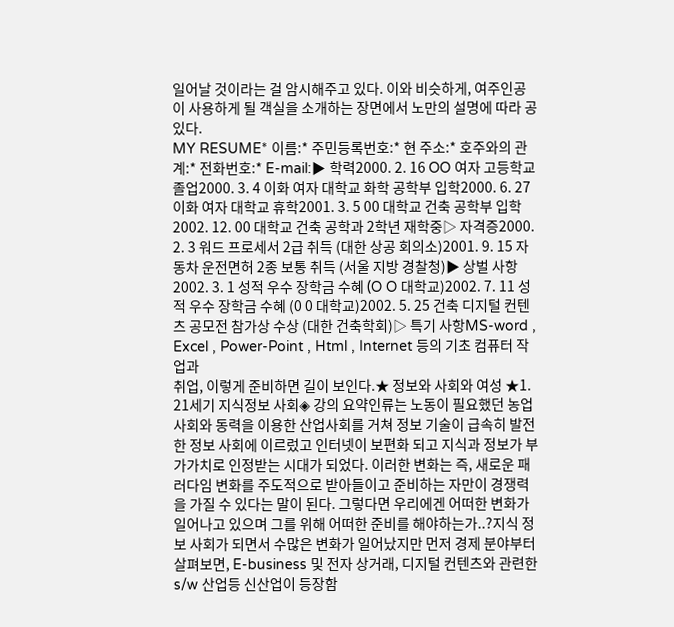일어날 것이라는 걸 암시해주고 있다. 이와 비슷하게, 여주인공이 사용하게 될 객실을 소개하는 장면에서 노만의 설명에 따라 공있다.
MY RESUME* 이름:* 주민등록번호:* 현 주소:* 호주와의 관계:* 전화번호:* E-mail:▶ 학력2000. 2. 16 OO 여자 고등학교 졸업2000. 3. 4 이화 여자 대학교 화학 공학부 입학2000. 6. 27 이화 여자 대학교 휴학2001. 3. 5 00 대학교 건축 공학부 입학2002. 12. 00 대학교 건축 공학과 2학년 재학중▷ 자격증2000. 2. 3 워드 프로세서 2급 취득 (대한 상공 회의소)2001. 9. 15 자동차 운전면허 2종 보통 취득 (서울 지방 경찰청)▶ 상벌 사항2002. 3. 1 성적 우수 장학금 수혜 (O O 대학교)2002. 7. 11 성적 우수 장학금 수혜 (0 0 대학교)2002. 5. 25 건축 디지털 컨텐츠 공모전 참가상 수상 (대한 건축학회)▷ 특기 사항MS-word , Excel , Power-Point , Html , Internet 등의 기초 컴퓨터 작업과
취업, 이렇게 준비하면 길이 보인다.★ 정보와 사회와 여성 ★1. 21세기 지식정보 사회◈ 강의 요약인류는 노동이 필요했던 농업사회와 동력을 이용한 산업사회를 거쳐 정보 기술이 급속히 발전한 정보 사회에 이르렀고 인터넷이 보편화 되고 지식과 정보가 부가가치로 인정받는 시대가 되었다. 이러한 변화는 즉, 새로운 패러다임 변화를 주도적으로 받아들이고 준비하는 자만이 경쟁력을 가질 수 있다는 말이 된다. 그렇다면 우리에겐 어떠한 변화가 일어나고 있으며 그를 위해 어떠한 준비를 해야하는가..?지식 정보 사회가 되면서 수많은 변화가 일어났지만 먼저 경제 분야부터 살펴보면, E-business 및 전자 상거래, 디지털 컨텐츠와 관련한 s/w 산업등 신산업이 등장함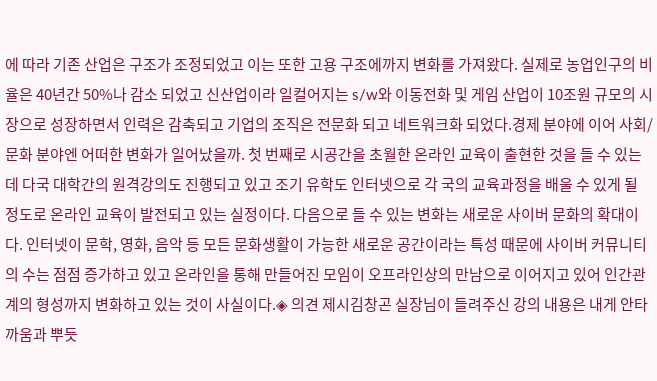에 따라 기존 산업은 구조가 조정되었고 이는 또한 고용 구조에까지 변화를 가져왔다. 실제로 농업인구의 비율은 40년간 50%나 감소 되었고 신산업이라 일컬어지는 s/w와 이동전화 및 게임 산업이 10조원 규모의 시장으로 성장하면서 인력은 감축되고 기업의 조직은 전문화 되고 네트워크화 되었다.경제 분야에 이어 사회/문화 분야엔 어떠한 변화가 일어났을까. 첫 번째로 시공간을 초월한 온라인 교육이 출현한 것을 들 수 있는데 다국 대학간의 원격강의도 진행되고 있고 조기 유학도 인터넷으로 각 국의 교육과정을 배울 수 있게 될 정도로 온라인 교육이 발전되고 있는 실정이다. 다음으로 들 수 있는 변화는 새로운 사이버 문화의 확대이다. 인터넷이 문학, 영화, 음악 등 모든 문화생활이 가능한 새로운 공간이라는 특성 때문에 사이버 커뮤니티의 수는 점점 증가하고 있고 온라인을 통해 만들어진 모임이 오프라인상의 만남으로 이어지고 있어 인간관계의 형성까지 변화하고 있는 것이 사실이다.◈ 의견 제시김창곤 실장님이 들려주신 강의 내용은 내게 안타까움과 뿌듯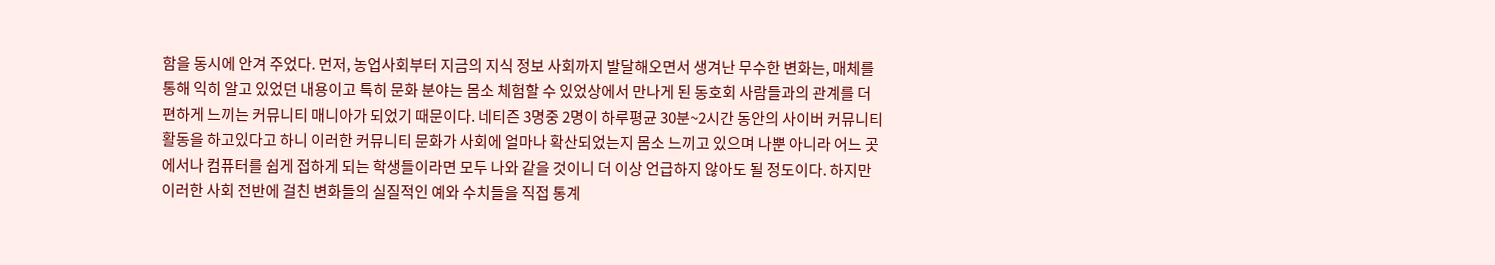함을 동시에 안겨 주었다. 먼저, 농업사회부터 지금의 지식 정보 사회까지 발달해오면서 생겨난 무수한 변화는, 매체를 통해 익히 알고 있었던 내용이고 특히 문화 분야는 몸소 체험할 수 있었상에서 만나게 된 동호회 사람들과의 관계를 더 편하게 느끼는 커뮤니티 매니아가 되었기 때문이다. 네티즌 3명중 2명이 하루평균 30분~2시간 동안의 사이버 커뮤니티 활동을 하고있다고 하니 이러한 커뮤니티 문화가 사회에 얼마나 확산되었는지 몸소 느끼고 있으며 나뿐 아니라 어느 곳에서나 컴퓨터를 쉽게 접하게 되는 학생들이라면 모두 나와 같을 것이니 더 이상 언급하지 않아도 될 정도이다. 하지만 이러한 사회 전반에 걸친 변화들의 실질적인 예와 수치들을 직접 통계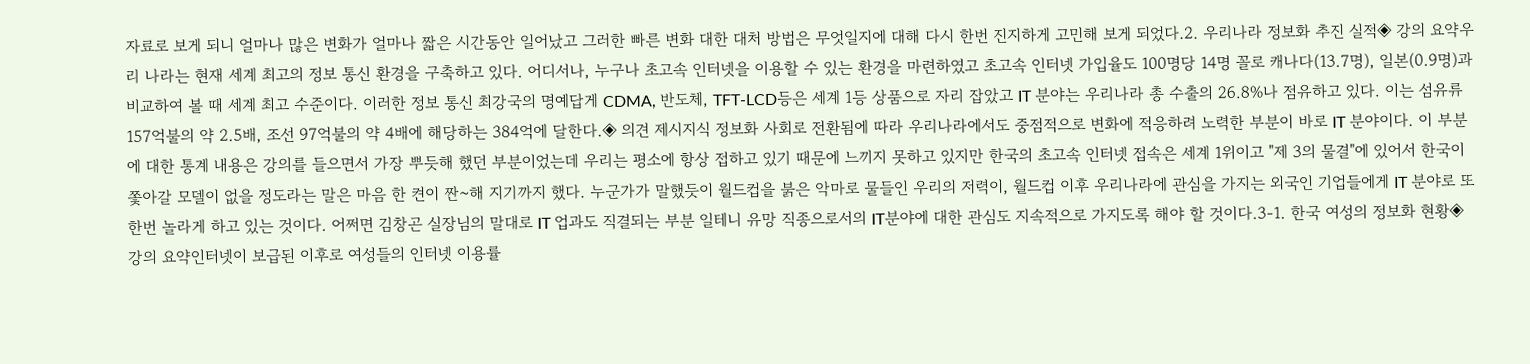자료로 보게 되니 얼마나 많은 변화가 얼마나 짧은 시간동안 일어났고 그러한 빠른 변화 대한 대처 방법은 무엇일지에 대해 다시 한번 진지하게 고민해 보게 되었다.2. 우리나라 정보화 추진 실적◈ 강의 요약우리 나라는 현재 세계 최고의 정보 통신 환경을 구축하고 있다. 어디서나, 누구나 초고속 인터넷을 이용할 수 있는 환경을 마련하였고 초고속 인터넷 가입율도 100명당 14명 꼴로 캐나다(13.7명), 일본(0.9명)과 비교하여 볼 때 세계 최고 수준이다. 이러한 정보 통신 최강국의 명예답게 CDMA, 반도체, TFT-LCD등은 세계 1등 상품으로 자리 잡았고 IT 분야는 우리나라 총 수출의 26.8%나 점유하고 있다. 이는 섬유류 157억불의 약 2.5배, 조선 97억불의 약 4배에 해당하는 384억에 달한다.◈ 의견 제시지식 정보화 사회로 전환됨에 따라 우리나라에서도 중점적으로 변화에 적응하려 노력한 부분이 바로 IT 분야이다. 이 부분에 대한 통계 내용은 강의를 들으면서 가장 뿌듯해 했던 부분이었는데 우리는 평소에 항상 접하고 있기 때문에 느끼지 못하고 있지만 한국의 초고속 인터넷 접속은 세계 1위이고 "제 3의 물결"에 있어서 한국이 쫓아갈 모델이 없을 정도라는 말은 마음 한 켠이 짠~해 지기까지 했다. 누군가가 말했듯이 월드컵을 붉은 악마로 물들인 우리의 저력이, 월드컵 이후 우리나라에 관심을 가지는 외국인 기업들에게 IT 분야로 또 한번 놀라게 하고 있는 것이다. 어쩌면 김창곤 실장님의 말대로 IT 업과도 직결되는 부분 일테니 유망 직종으로서의 IT분야에 대한 관심도 지속적으로 가지도록 해야 할 것이다.3-1. 한국 여성의 정보화 현황◈ 강의 요약인터넷이 보급된 이후로 여성들의 인터넷 이용률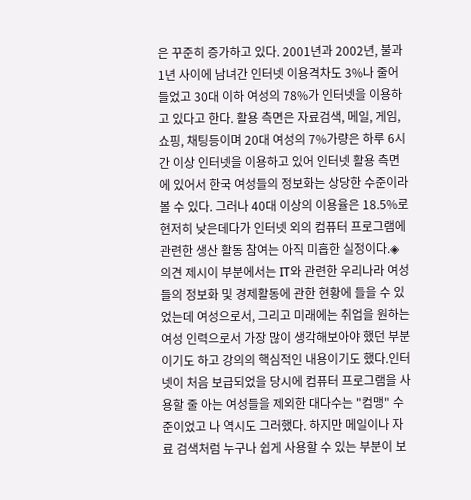은 꾸준히 증가하고 있다. 2001년과 2002년, 불과 1년 사이에 남녀간 인터넷 이용격차도 3%나 줄어들었고 30대 이하 여성의 78%가 인터넷을 이용하고 있다고 한다. 활용 측면은 자료검색, 메일, 게임, 쇼핑, 채팅등이며 20대 여성의 7%가량은 하루 6시간 이상 인터넷을 이용하고 있어 인터넷 활용 측면에 있어서 한국 여성들의 정보화는 상당한 수준이라 볼 수 있다. 그러나 40대 이상의 이용율은 18.5%로 현저히 낮은데다가 인터넷 외의 컴퓨터 프로그램에 관련한 생산 활동 참여는 아직 미흡한 실정이다.◈ 의견 제시이 부분에서는 IT와 관련한 우리나라 여성들의 정보화 및 경제활동에 관한 현황에 들을 수 있었는데 여성으로서, 그리고 미래에는 취업을 원하는 여성 인력으로서 가장 많이 생각해보아야 했던 부분이기도 하고 강의의 핵심적인 내용이기도 했다.인터넷이 처음 보급되었을 당시에 컴퓨터 프로그램을 사용할 줄 아는 여성들을 제외한 대다수는 "컴맹" 수준이었고 나 역시도 그러했다. 하지만 메일이나 자료 검색처럼 누구나 쉽게 사용할 수 있는 부분이 보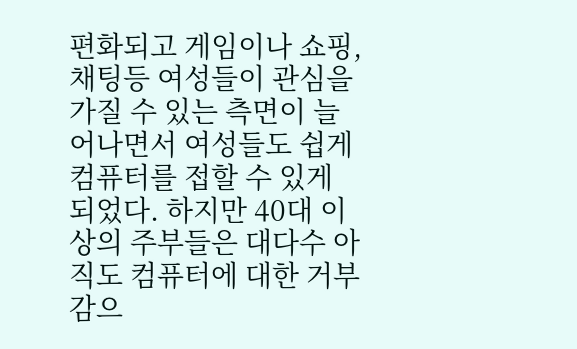편화되고 게임이나 쇼핑, 채팅등 여성들이 관심을 가질 수 있는 측면이 늘어나면서 여성들도 쉽게 컴퓨터를 접할 수 있게 되었다. 하지만 40대 이상의 주부들은 대다수 아직도 컴퓨터에 대한 거부감으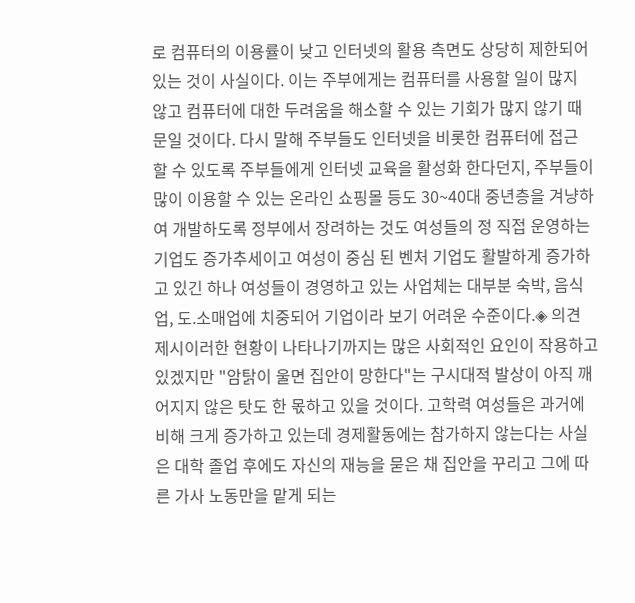로 컴퓨터의 이용률이 낮고 인터넷의 활용 측면도 상당히 제한되어 있는 것이 사실이다. 이는 주부에게는 컴퓨터를 사용할 일이 많지 않고 컴퓨터에 대한 두려움을 해소할 수 있는 기회가 많지 않기 때문일 것이다. 다시 말해 주부들도 인터넷을 비롯한 컴퓨터에 접근 할 수 있도록 주부들에게 인터넷 교육을 활성화 한다던지, 주부들이 많이 이용할 수 있는 온라인 쇼핑몰 등도 30~40대 중년층을 겨냥하여 개발하도록 정부에서 장려하는 것도 여성들의 정 직접 운영하는 기업도 증가추세이고 여성이 중심 된 벤처 기업도 활발하게 증가하고 있긴 하나 여성들이 경영하고 있는 사업체는 대부분 숙박, 음식업, 도.소매업에 치중되어 기업이라 보기 어려운 수준이다.◈ 의견 제시이러한 현황이 나타나기까지는 많은 사회적인 요인이 작용하고 있겠지만 "암탉이 울면 집안이 망한다"는 구시대적 발상이 아직 깨어지지 않은 탓도 한 몫하고 있을 것이다. 고학력 여성들은 과거에 비해 크게 증가하고 있는데 경제활동에는 참가하지 않는다는 사실은 대학 졸업 후에도 자신의 재능을 묻은 채 집안을 꾸리고 그에 따른 가사 노동만을 맡게 되는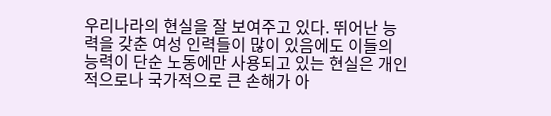우리나라의 현실을 잘 보여주고 있다. 뛰어난 능력을 갖춘 여성 인력들이 많이 있음에도 이들의 능력이 단순 노동에만 사용되고 있는 현실은 개인적으로나 국가적으로 큰 손해가 아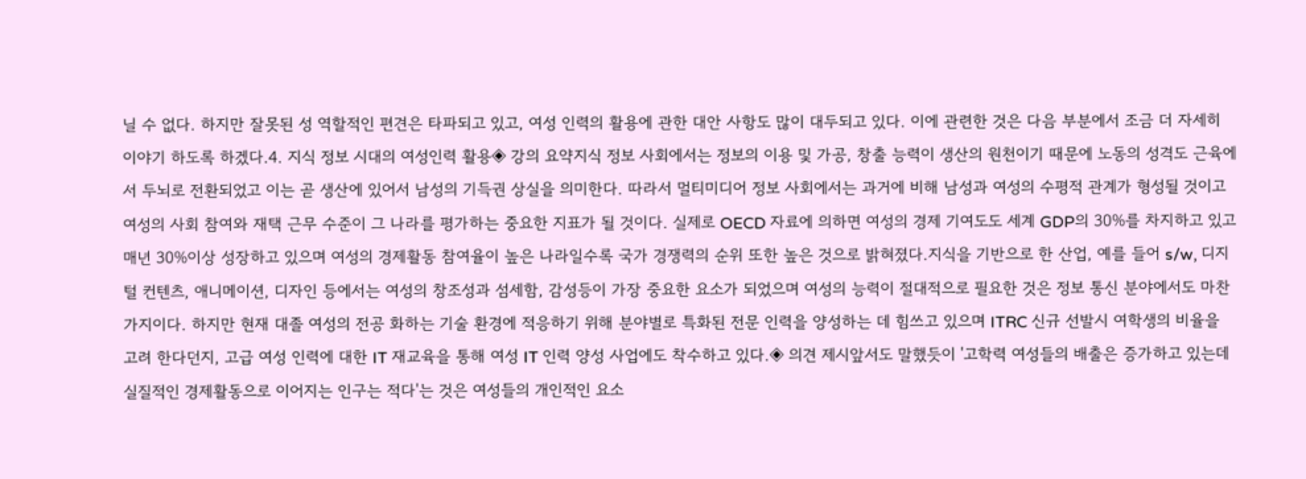닐 수 없다. 하지만 잘못된 성 역할적인 편견은 타파되고 있고, 여성 인력의 활용에 관한 대안 사항도 많이 대두되고 있다. 이에 관련한 것은 다음 부분에서 조금 더 자세히 이야기 하도록 하겠다.4. 지식 정보 시대의 여성인력 활용◈ 강의 요약지식 정보 사회에서는 정보의 이용 및 가공, 창출 능력이 생산의 원천이기 때문에 노동의 성격도 근육에서 두뇌로 전환되었고 이는 곧 생산에 있어서 남성의 기득권 상실을 의미한다. 따라서 멀티미디어 정보 사회에서는 과거에 비해 남성과 여성의 수평적 관계가 형성될 것이고 여성의 사회 참여와 재택 근무 수준이 그 나라를 평가하는 중요한 지표가 될 것이다. 실제로 OECD 자료에 의하면 여성의 경제 기여도도 세계 GDP의 30%를 차지하고 있고 매년 30%이상 성장하고 있으며 여성의 경제활동 참여율이 높은 나라일수록 국가 경쟁력의 순위 또한 높은 것으로 밝혀졌다.지식을 기반으로 한 산업, 예를 들어 s/w, 디지털 컨텐츠, 애니메이션, 디자인 등에서는 여성의 창조성과 섬세함, 감성등이 가장 중요한 요소가 되었으며 여성의 능력이 절대적으로 필요한 것은 정보 통신 분야에서도 마찬가지이다. 하지만 현재 대졸 여성의 전공 화하는 기술 환경에 적응하기 위해 분야별로 특화된 전문 인력을 양성하는 데 힘쓰고 있으며 ITRC 신규 선발시 여학생의 비율을 고려 한다던지, 고급 여성 인력에 대한 IT 재교육을 통해 여성 IT 인력 양성 사업에도 착수하고 있다.◈ 의견 제시앞서도 말했듯이 '고학력 여성들의 배출은 증가하고 있는데 실질적인 경제활동으로 이어지는 인구는 적다'는 것은 여성들의 개인적인 요소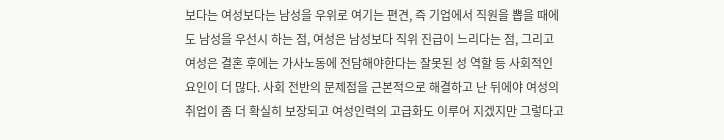보다는 여성보다는 남성을 우위로 여기는 편견, 즉 기업에서 직원을 뽑을 때에도 남성을 우선시 하는 점, 여성은 남성보다 직위 진급이 느리다는 점, 그리고 여성은 결혼 후에는 가사노동에 전담해야한다는 잘못된 성 역할 등 사회적인 요인이 더 많다. 사회 전반의 문제점을 근본적으로 해결하고 난 뒤에야 여성의 취업이 좀 더 확실히 보장되고 여성인력의 고급화도 이루어 지겠지만 그렇다고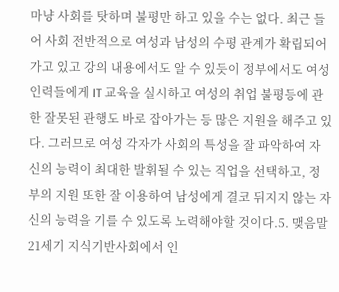마냥 사회를 탓하며 불평만 하고 있을 수는 없다. 최근 들어 사회 전반적으로 여성과 남성의 수평 관계가 확립되어 가고 있고 강의 내용에서도 알 수 있듯이 정부에서도 여성 인력들에게 IT 교육을 실시하고 여성의 취업 불평등에 관한 잘못된 관행도 바로 잡아가는 등 많은 지원을 해주고 있다. 그러므로 여성 각자가 사회의 특성을 잘 파악하여 자신의 능력이 최대한 발휘될 수 있는 직업을 선택하고, 정부의 지원 또한 잘 이용하여 남성에게 결코 뒤지지 않는 자신의 능력을 기를 수 있도록 노력해야할 것이다.5. 맺음말21세기 지식기반사회에서 인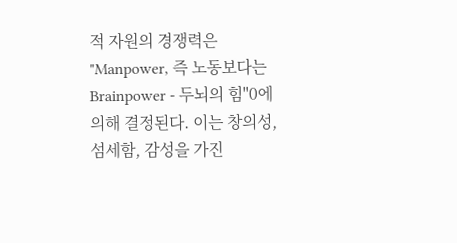적 자원의 경쟁력은 "Manpower, 즉 노동보다는 Brainpower - 두뇌의 힘"0에 의해 결정된다. 이는 창의성, 섬세함, 감성을 가진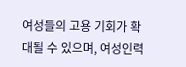여성들의 고용 기회가 확대될 수 있으며, 여성인력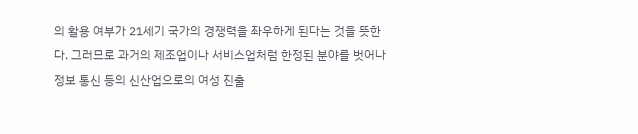의 활용 여부가 21세기 국가의 경쟁력을 좌우하게 된다는 것을 뜻한다. 그러므로 과거의 제조업이나 서비스업처럼 한정된 분야를 벗어나 정보 통신 등의 신산업으로의 여성 진출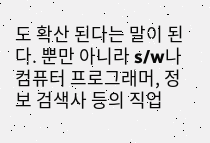도 확산 된다는 말이 된다. 뿐만 아니라 s/w나 컴퓨터 프로그래머, 정보 검색사 등의 직업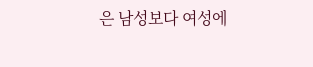은 남성보다 여성에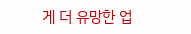게 더 유망한 업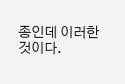종인데 이러한것이다.